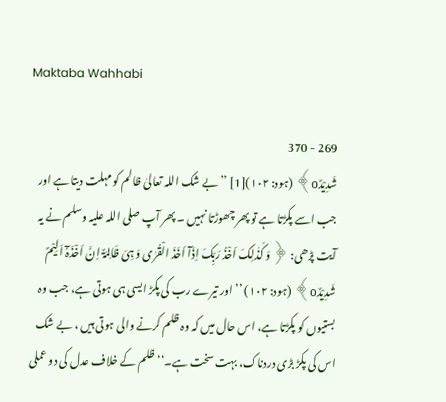Maktaba Wahhabi

269 - 370
شَدِیْدٌo﴾ (ہود: ۱۰۲)[1] ’’بے شک اللہ تعالیٰ ظالم کو مہلت دیتا ہے اور جب اسے پکڑتا ہے تو پھر چھوڑتا نہیں ۔ پھر آپ صلی اللہ علیہ وسلم نے یہ آیت پڑھی: ﴿ وَ کَذٰلِکَ اَخْذُ رَبِّکَ اِذَآ اَخَذَ الْقُرٰی وَ ہِیَ ظَالِمَۃٌ اِنَّ اَخْذَہٗٓ اَلِیْمٌ شَدِیْدٌo﴾ (ہود: ۱۰۲) ’’اور تیرے رب کی پکڑ ایسی ہی ہوتی ہے، جب وہ بستیوں کو پکڑتا ہے، اس حال میں کہ وہ ظلم کرنے والی ہوتی ہیں ، بے شک اس کی پکڑ بڑی دردناک، بہت سخت ہے۔‘‘ ظلم کے خلاف عدل کی دو عملی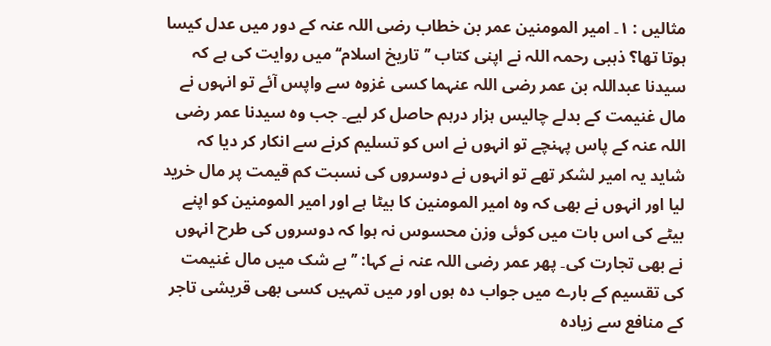مثالیں : ۱۔ امیر المومنین عمر بن خطاب رضی اللہ عنہ کے دور میں عدل کیسا ہوتا تھا؟ ذہبی رحمہ اللہ نے اپنی کتاب ’’تاریخ اسلام‘‘ میں روایت کی ہے کہ سیدنا عبداللہ بن عمر رضی اللہ عنہما کسی غزوہ سے واپس آئے تو انہوں نے مال غنیمت کے بدلے چالیس ہزار درہم حاصل کر لیے۔ جب وہ سیدنا عمر رضی اللہ عنہ کے پاس پہنچے تو انہوں نے اس کو تسلیم کرنے سے انکار کر دیا کہ شاید یہ امیر لشکر تھے تو انہوں نے دوسروں کی نسبت کم قیمت پر مال خرید لیا اور انہوں نے بھی کہ وہ امیر المومنین کا بیٹا ہے اور امیر المومنین کو اپنے بیٹے کی اس بات میں کوئی وزن محسوس نہ ہوا کہ دوسروں کی طرح انہوں نے بھی تجارت کی۔ پھر عمر رضی اللہ عنہ نے کہا: ’’بے شک میں مال غنیمت کی تقسیم کے بارے میں جواب دہ ہوں اور میں تمہیں کسی بھی قریشی تاجر کے منافع سے زیادہ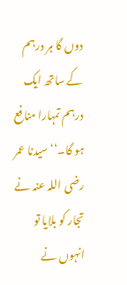دوں گا ہر درہم کے ساتھ ایک درہم تمہارا منافع ہو گا۔‘‘ سیدنا عمر رضی اللہ عنہ نے تجار کو بلایا تو انہوں نے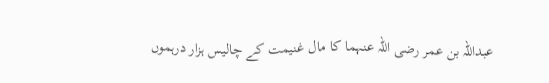عبداللہ بن عمر رضی اللہ عنہما کا مال غنیمت کے چالیس ہزار درہموں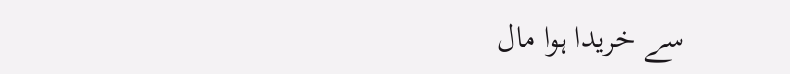سے خریدا ہوا مال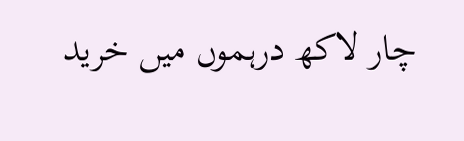چار لاکھ درہموں میں خرید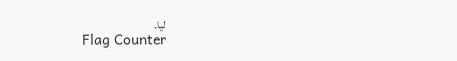لیا۔
Flag Counter